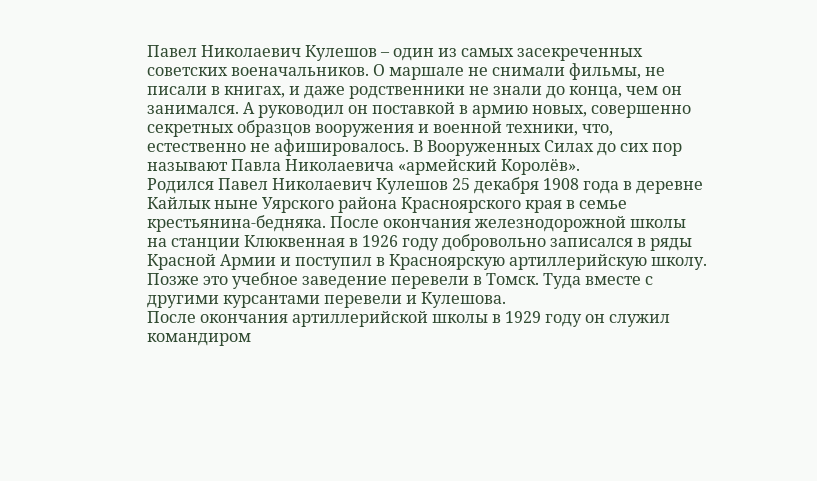Павел Николаевич Кулешов – один из самых засекреченных советских военачальников. О маршале не снимали фильмы, не писали в книгах, и даже родственники не знали до конца, чем он занимался. А руководил он поставкой в армию новых, совершенно секретных образцов вооружения и военной техники, что, естественно не афишировалось. В Вооруженных Силах до сих пор называют Павла Николаевича «армейский Королёв».
Родился Павел Николаевич Кулешов 25 декабря 1908 года в деревне Кайлык ныне Уярского района Красноярского края в семье крестьянина-бедняка. После окончания железнодорожной школы на станции Клюквенная в 1926 году добровольно записался в ряды Красной Армии и поступил в Красноярскую артиллерийскую школу. Позже это учебное заведение перевели в Томск. Туда вместе с другими курсантами перевели и Кулешова.
После окончания артиллерийской школы в 1929 году он служил командиром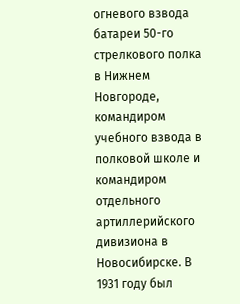огневого взвода батареи 50-го стрелкового полка в Нижнем Новгороде, командиром учебного взвода в полковой школе и командиром отдельного артиллерийского дивизиона в Новосибирске. В 1931 году был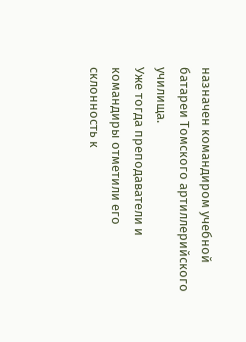назначен командиром учебной батареи Томского артиллерийского училища.
Уже тогда преподаватели и командиры отметили его склонность к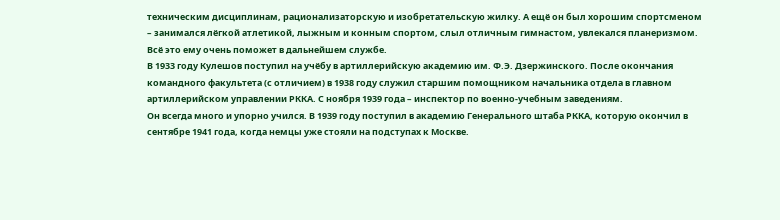техническим дисциплинам, рационализаторскую и изобретательскую жилку. А ещё он был хорошим спортсменом – занимался лёгкой атлетикой, лыжным и конным спортом, слыл отличным гимнастом, увлекался планеризмом. Всё это ему очень поможет в дальнейшем службе.
В 1933 году Кулешов поступил на учёбу в артиллерийскую академию им. Ф.Э. Дзержинского. После окончания командного факультета (с отличием) в 1938 году служил старшим помощником начальника отдела в главном артиллерийском управлении РККА. С ноября 1939 года – инспектор по военно-учебным заведениям.
Он всегда много и упорно учился. В 1939 году поступил в академию Генерального штаба РККА, которую окончил в сентябре 1941 года, когда немцы уже стояли на подступах к Москве.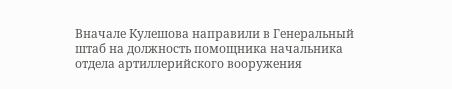Вначале Кулешова направили в Генеральный штаб на должность помощника начальника отдела артиллерийского вооружения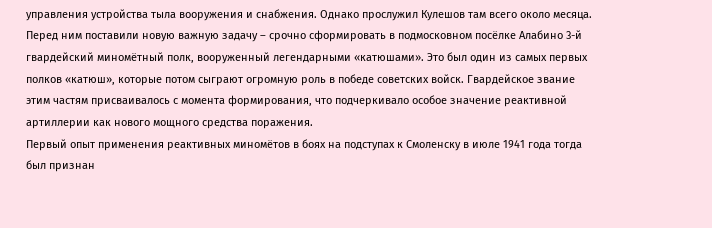управления устройства тыла вооружения и снабжения. Однако прослужил Кулешов там всего около месяца. Перед ним поставили новую важную задачу – срочно сформировать в подмосковном посёлке Алабино 3-й гвардейский миномётный полк, вооруженный легендарными «катюшами». Это был один из самых первых полков «катюш», которые потом сыграют огромную роль в победе советских войск. Гвардейское звание этим частям присваивалось с момента формирования, что подчеркивало особое значение реактивной артиллерии как нового мощного средства поражения.
Первый опыт применения реактивных миномётов в боях на подступах к Смоленску в июле 1941 года тогда был признан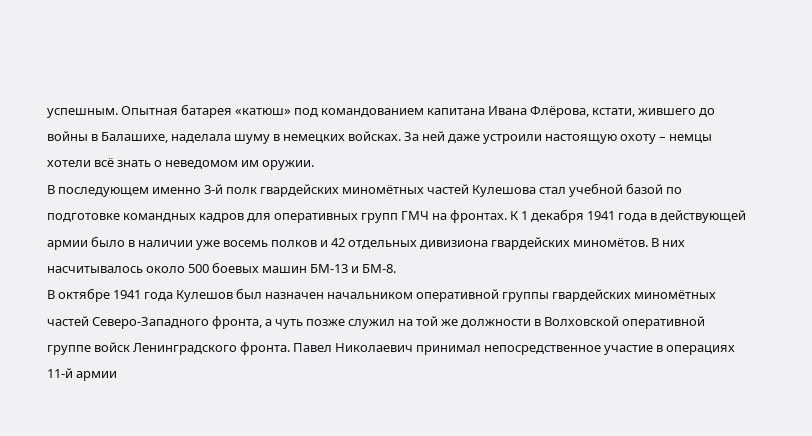успешным. Опытная батарея «катюш» под командованием капитана Ивана Флёрова, кстати, жившего до войны в Балашихе, наделала шуму в немецких войсках. За ней даже устроили настоящую охоту – немцы хотели всё знать о неведомом им оружии.
В последующем именно 3-й полк гвардейских миномётных частей Кулешова стал учебной базой по подготовке командных кадров для оперативных групп ГМЧ на фронтах. К 1 декабря 1941 года в действующей армии было в наличии уже восемь полков и 42 отдельных дивизиона гвардейских миномётов. В них насчитывалось около 500 боевых машин БМ-13 и БМ-8.
В октябре 1941 года Кулешов был назначен начальником оперативной группы гвардейских миномётных частей Северо-Западного фронта, а чуть позже служил на той же должности в Волховской оперативной группе войск Ленинградского фронта. Павел Николаевич принимал непосредственное участие в операциях 11-й армии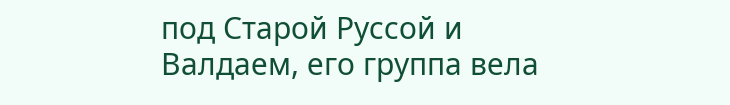под Старой Руссой и Валдаем, его группа вела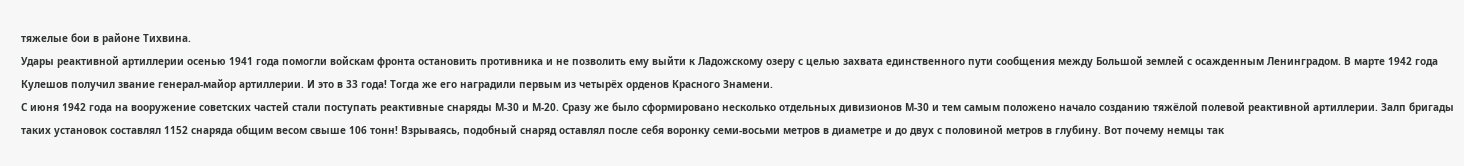тяжелые бои в районе Тихвина.
Удары реактивной артиллерии осенью 1941 года помогли войскам фронта остановить противника и не позволить ему выйти к Ладожскому озеру с целью захвата единственного пути сообщения между Большой землей с осажденным Ленинградом. В марте 1942 года Кулешов получил звание генерал-майор артиллерии. И это в 33 года! Тогда же его наградили первым из четырёх орденов Красного Знамени.
С июня 1942 года на вооружение советских частей стали поступать реактивные снаряды М-30 и М-20. Сразу же было сформировано несколько отдельных дивизионов М-30 и тем самым положено начало созданию тяжёлой полевой реактивной артиллерии. Залп бригады таких установок составлял 1152 снаряда общим весом свыше 106 тонн! Взрываясь, подобный снаряд оставлял после себя воронку семи-восьми метров в диаметре и до двух с половиной метров в глубину. Вот почему немцы так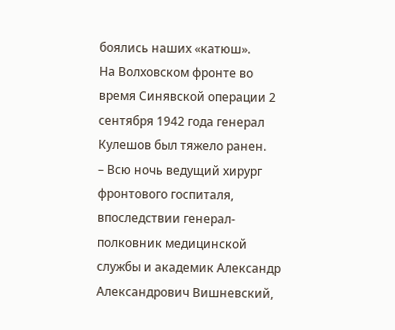боялись наших «катюш».
На Волховском фронте во время Синявской операции 2 сентября 1942 года генерал Кулешов был тяжело ранен.
– Всю ночь ведущий хирург фронтового госпиталя, впоследствии генерал-полковник медицинской службы и академик Александр Александрович Вишневский,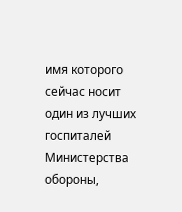имя которого сейчас носит один из лучших госпиталей Министерства обороны,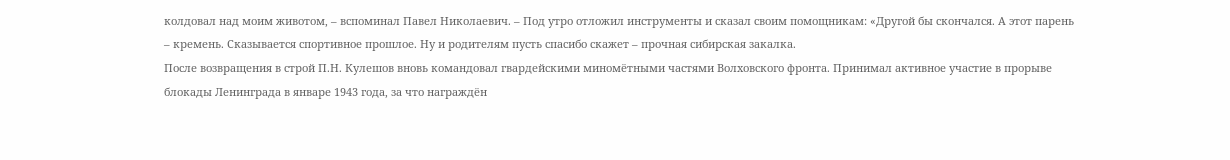колдовал над моим животом, – вспоминал Павел Николаевич. – Под утро отложил инструменты и сказал своим помощникам: «Другой бы скончался. А этот парень – кремень. Сказывается спортивное прошлое. Ну и родителям пусть спасибо скажет – прочная сибирская закалка.
После возвращения в строй П.Н. Кулешов вновь командовал гвардейскими миномётными частями Волховского фронта. Принимал активное участие в прорыве блокады Ленинграда в январе 1943 года, за что награждён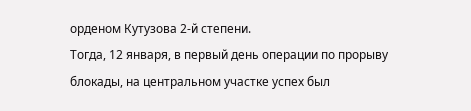орденом Кутузова 2-й степени.
Тогда, 12 января, в первый день операции по прорыву блокады, на центральном участке успех был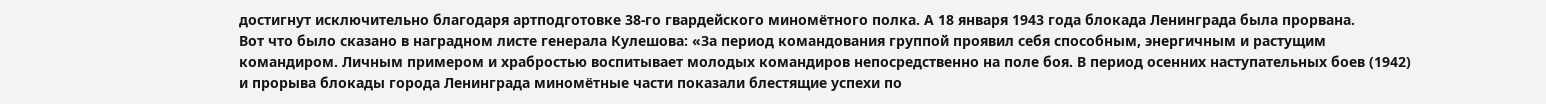достигнут исключительно благодаря артподготовке 38-го гвардейского миномётного полка. А 18 января 1943 года блокада Ленинграда была прорвана.
Вот что было сказано в наградном листе генерала Кулешова: «За период командования группой проявил себя способным, энергичным и растущим командиром. Личным примером и храбростью воспитывает молодых командиров непосредственно на поле боя. В период осенних наступательных боев (1942) и прорыва блокады города Ленинграда миномётные части показали блестящие успехи по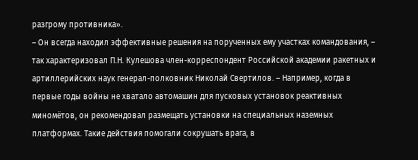разгрому противника».
– Он всегда находил эффективные решения на порученных ему участках командования, – так характеризовал П.Н. Кулешова член-корреспондент Российской академии ракетных и артиллерийских наук генерал-полковник Николай Свертилов. – Например, когда в первые годы войны не хватало автомашин для пусковых установок реактивных миномётов, он рекомендовал размещать установки на специальных наземных платформах. Такие действия помогали сокрушать врага, в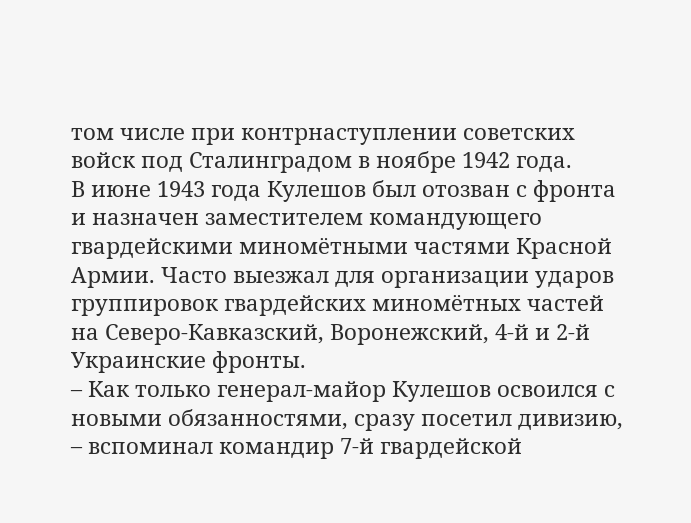том числе при контрнаступлении советских войск под Сталинградом в ноябре 1942 года.
В июне 1943 года Кулешов был отозван с фронта и назначен заместителем командующего гвардейскими миномётными частями Красной Армии. Часто выезжал для организации ударов группировок гвардейских миномётных частей на Северо-Кавказский, Воронежский, 4-й и 2-й Украинские фронты.
– Как только генерал-майор Кулешов освоился с новыми обязанностями, сразу посетил дивизию, – вспоминал командир 7-й гвардейской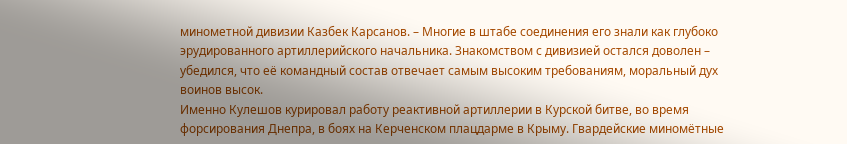минометной дивизии Казбек Карсанов. – Многие в штабе соединения его знали как глубоко эрудированного артиллерийского начальника. Знакомством с дивизией остался доволен – убедился, что её командный состав отвечает самым высоким требованиям, моральный дух воинов высок.
Именно Кулешов курировал работу реактивной артиллерии в Курской битве, во время форсирования Днепра, в боях на Керченском плацдарме в Крыму. Гвардейские миномётные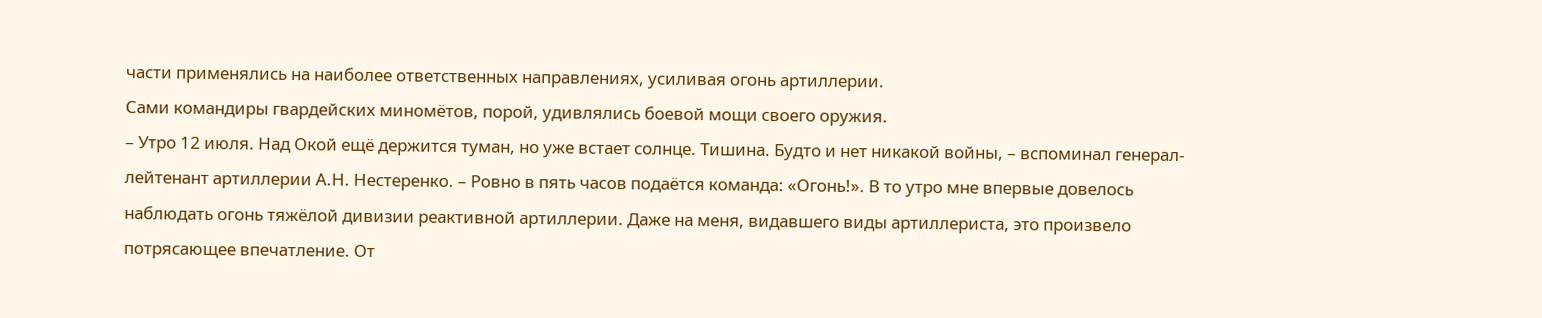части применялись на наиболее ответственных направлениях, усиливая огонь артиллерии.
Сами командиры гвардейских миномётов, порой, удивлялись боевой мощи своего оружия.
– Утро 12 июля. Над Окой ещё держится туман, но уже встает солнце. Тишина. Будто и нет никакой войны, – вспоминал генерал-лейтенант артиллерии А.Н. Нестеренко. – Ровно в пять часов подаётся команда: «Огонь!». В то утро мне впервые довелось наблюдать огонь тяжёлой дивизии реактивной артиллерии. Даже на меня, видавшего виды артиллериста, это произвело потрясающее впечатление. От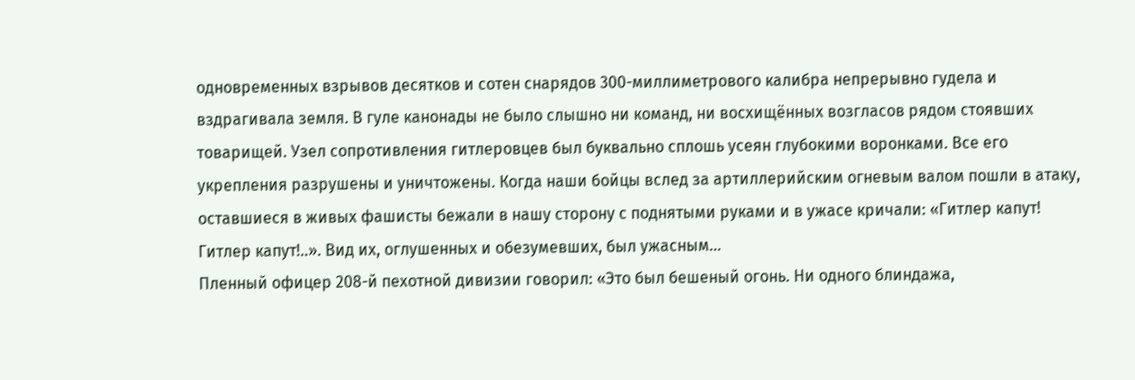одновременных взрывов десятков и сотен снарядов 300-миллиметрового калибра непрерывно гудела и вздрагивала земля. В гуле канонады не было слышно ни команд, ни восхищённых возгласов рядом стоявших товарищей. Узел сопротивления гитлеровцев был буквально сплошь усеян глубокими воронками. Все его укрепления разрушены и уничтожены. Когда наши бойцы вслед за артиллерийским огневым валом пошли в атаку, оставшиеся в живых фашисты бежали в нашу сторону с поднятыми руками и в ужасе кричали: «Гитлер капут! Гитлер капут!..». Вид их, оглушенных и обезумевших, был ужасным…
Пленный офицер 208-й пехотной дивизии говорил: «Это был бешеный огонь. Ни одного блиндажа,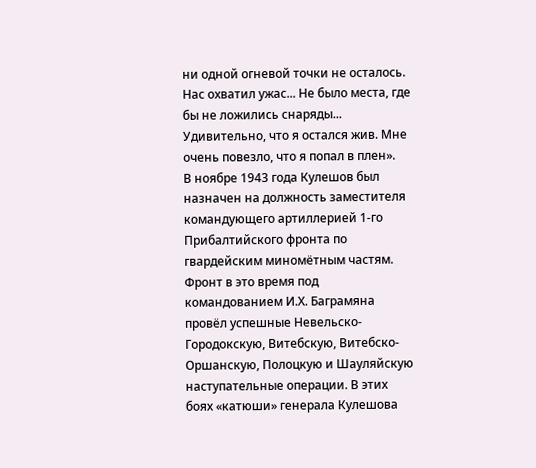ни одной огневой точки не осталось. Нас охватил ужас... Не было места, где бы не ложились снаряды... Удивительно, что я остался жив. Мне очень повезло, что я попал в плен».
В ноябре 1943 года Кулешов был назначен на должность заместителя командующего артиллерией 1-го Прибалтийского фронта по гвардейским миномётным частям. Фронт в это время под командованием И.Х. Баграмяна провёл успешные Невельско-Городокскую, Витебскую, Витебско-Оршанскую, Полоцкую и Шауляйскую наступательные операции. В этих боях «катюши» генерала Кулешова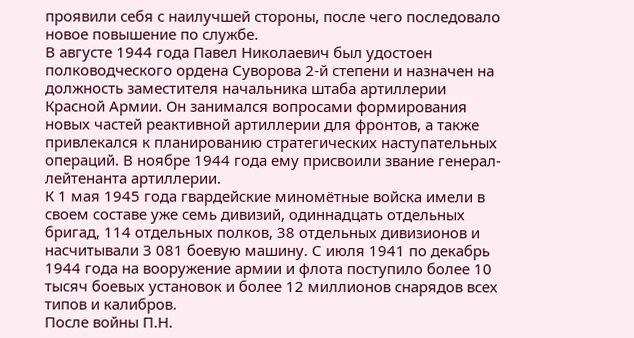проявили себя с наилучшей стороны, после чего последовало новое повышение по службе.
В августе 1944 года Павел Николаевич был удостоен полководческого ордена Суворова 2-й степени и назначен на должность заместителя начальника штаба артиллерии Красной Армии. Он занимался вопросами формирования новых частей реактивной артиллерии для фронтов, а также привлекался к планированию стратегических наступательных операций. В ноябре 1944 года ему присвоили звание генерал-лейтенанта артиллерии.
К 1 мая 1945 года гвардейские миномётные войска имели в своем составе уже семь дивизий, одиннадцать отдельных бригад, 114 отдельных полков, 38 отдельных дивизионов и насчитывали 3 081 боевую машину. С июля 1941 по декабрь 1944 года на вооружение армии и флота поступило более 10 тысяч боевых установок и более 12 миллионов снарядов всех типов и калибров.
После войны П.Н.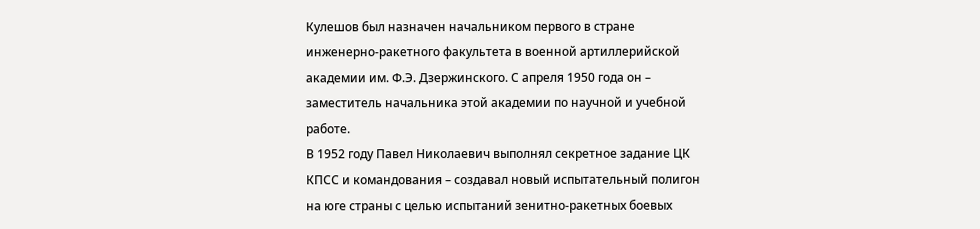Кулешов был назначен начальником первого в стране инженерно-ракетного факультета в военной артиллерийской академии им. Ф.Э. Дзержинского. С апреля 1950 года он – заместитель начальника этой академии по научной и учебной работе.
В 1952 году Павел Николаевич выполнял секретное задание ЦК КПСС и командования – создавал новый испытательный полигон на юге страны с целью испытаний зенитно-ракетных боевых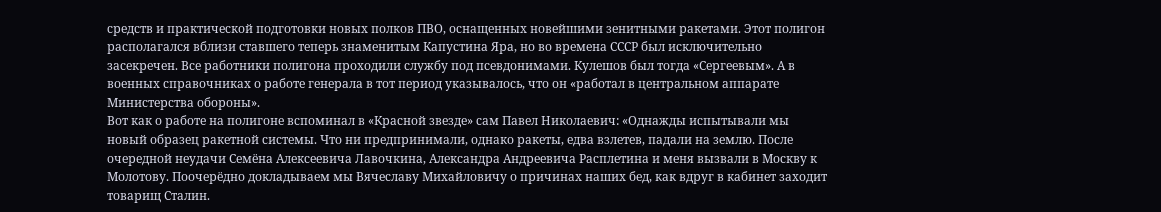средств и практической подготовки новых полков ПВО, оснащенных новейшими зенитными ракетами. Этот полигон располагался вблизи ставшего теперь знаменитым Капустина Яра, но во времена СССР был исключительно засекречен. Все работники полигона проходили службу под псевдонимами. Кулешов был тогда «Сергеевым». А в военных справочниках о работе генерала в тот период указывалось, что он «работал в центральном аппарате Министерства обороны».
Вот как о работе на полигоне вспоминал в «Красной звезде» сам Павел Николаевич: «Однажды испытывали мы новый образец ракетной системы. Что ни предпринимали, однако ракеты, едва взлетев, падали на землю. После очередной неудачи Семёна Алексеевича Лавочкина, Александра Андреевича Расплетина и меня вызвали в Москву к Молотову. Поочерёдно докладываем мы Вячеславу Михайловичу о причинах наших бед, как вдруг в кабинет заходит товарищ Сталин.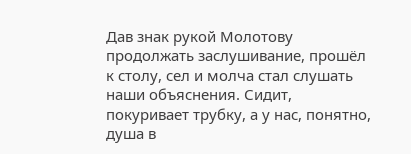Дав знак рукой Молотову продолжать заслушивание, прошёл к столу, сел и молча стал слушать наши объяснения. Сидит, покуривает трубку, а у нас, понятно, душа в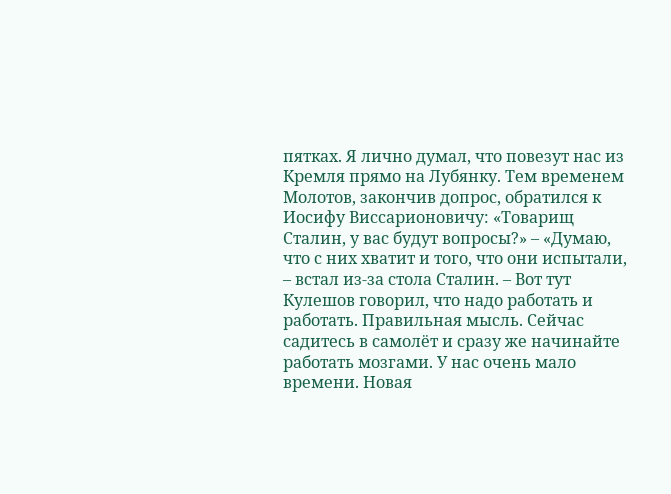пятках. Я лично думал, что повезут нас из Кремля прямо на Лубянку. Тем временем Молотов, закончив допрос, обратился к Иосифу Виссарионовичу: «Товарищ Сталин, у вас будут вопросы?» – «Думаю, что с них хватит и того, что они испытали, – встал из-за стола Сталин. – Вот тут Кулешов говорил, что надо работать и работать. Правильная мысль. Сейчас садитесь в самолёт и сразу же начинайте работать мозгами. У нас очень мало времени. Новая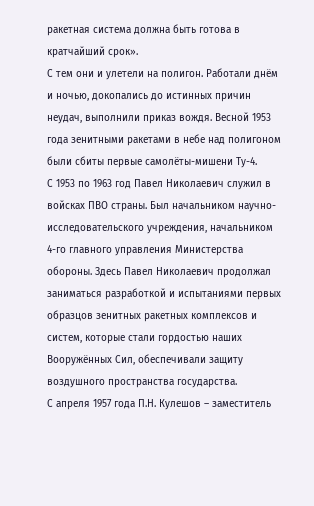ракетная система должна быть готова в кратчайший срок».
С тем они и улетели на полигон. Работали днём и ночью, докопались до истинных причин неудач, выполнили приказ вождя. Весной 1953 года зенитными ракетами в небе над полигоном были сбиты первые самолёты-мишени Ту-4.
С 1953 по 1963 год Павел Николаевич служил в войсках ПВО страны. Был начальником научно-исследовательского учреждения, начальником 4-го главного управления Министерства обороны. Здесь Павел Николаевич продолжал заниматься разработкой и испытаниями первых образцов зенитных ракетных комплексов и систем, которые стали гордостью наших Вооружённых Сил, обеспечивали защиту воздушного пространства государства.
С апреля 1957 года П.Н. Кулешов – заместитель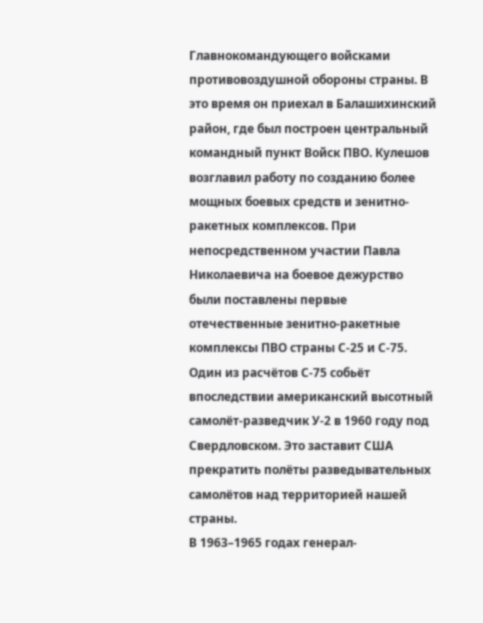Главнокомандующего войсками противовоздушной обороны страны. В это время он приехал в Балашихинский район, где был построен центральный командный пункт Войск ПВО. Кулешов возглавил работу по созданию более мощных боевых средств и зенитно-ракетных комплексов. При непосредственном участии Павла Николаевича на боевое дежурство были поставлены первые отечественные зенитно-ракетные комплексы ПВО страны С-25 и С-75. Один из расчётов С-75 собьёт впоследствии американский высотный самолёт-разведчик У-2 в 1960 году под Свердловском. Это заставит США прекратить полёты разведывательных самолётов над территорией нашей страны.
В 1963–1965 годах генерал-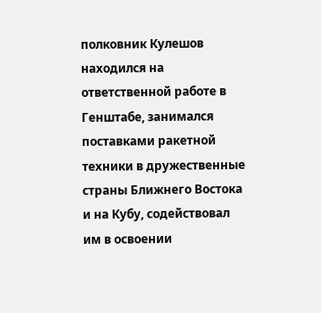полковник Кулешов находился на ответственной работе в Генштабе, занимался поставками ракетной техники в дружественные страны Ближнего Востока и на Кубу, содействовал им в освоении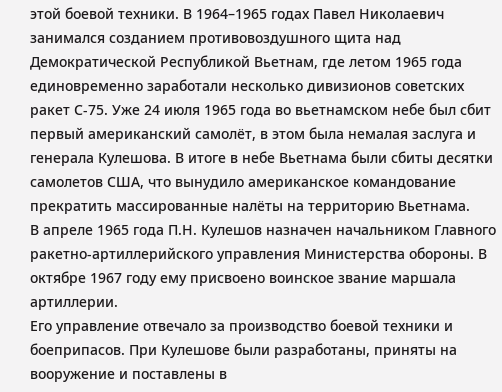этой боевой техники. В 1964–1965 годах Павел Николаевич занимался созданием противовоздушного щита над Демократической Республикой Вьетнам, где летом 1965 года единовременно заработали несколько дивизионов советских ракет С-75. Уже 24 июля 1965 года во вьетнамском небе был сбит первый американский самолёт, в этом была немалая заслуга и генерала Кулешова. В итоге в небе Вьетнама были сбиты десятки самолетов США, что вынудило американское командование прекратить массированные налёты на территорию Вьетнама.
В апреле 1965 года П.Н. Кулешов назначен начальником Главного ракетно-артиллерийского управления Министерства обороны. В октябре 1967 году ему присвоено воинское звание маршала артиллерии.
Его управление отвечало за производство боевой техники и боеприпасов. При Кулешове были разработаны, приняты на вооружение и поставлены в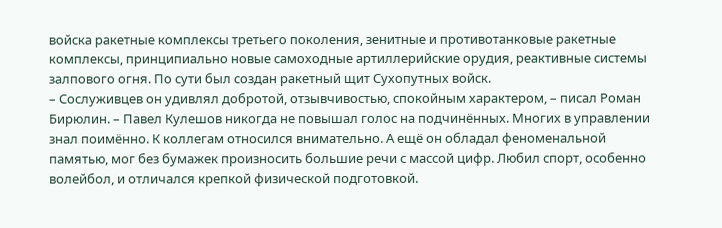войска ракетные комплексы третьего поколения, зенитные и противотанковые ракетные комплексы, принципиально новые самоходные артиллерийские орудия, реактивные системы залпового огня. По сути был создан ракетный щит Сухопутных войск.
– Сослуживцев он удивлял добротой, отзывчивостью, спокойным характером, – писал Роман Бирюлин. – Павел Кулешов никогда не повышал голос на подчинённых. Многих в управлении знал поимённо. К коллегам относился внимательно. А ещё он обладал феноменальной памятью, мог без бумажек произносить большие речи с массой цифр. Любил спорт, особенно волейбол, и отличался крепкой физической подготовкой.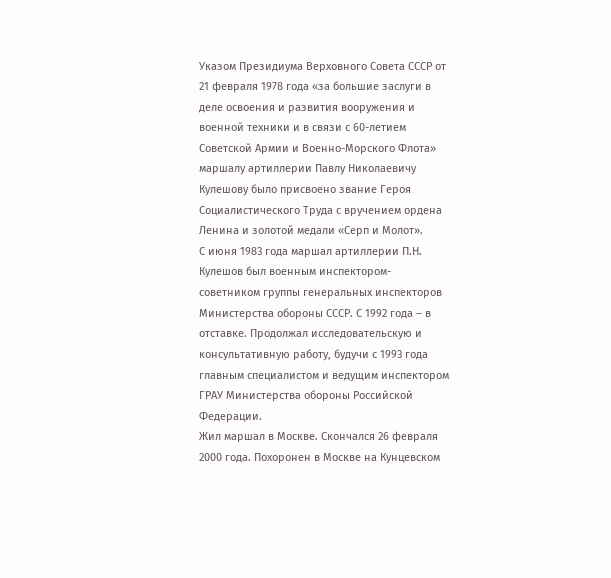Указом Президиума Верховного Совета СССР от 21 февраля 1978 года «за большие заслуги в деле освоения и развития вооружения и военной техники и в связи с 60-летием Советской Армии и Военно-Морского Флота» маршалу артиллерии Павлу Николаевичу Кулешову было присвоено звание Героя Социалистического Труда с вручением ордена Ленина и золотой медали «Серп и Молот».
С июня 1983 года маршал артиллерии П.Н. Кулешов был военным инспектором-советником группы генеральных инспекторов Министерства обороны СССР. С 1992 года – в отставке. Продолжал исследовательскую и консультативную работу, будучи с 1993 года главным специалистом и ведущим инспектором ГРАУ Министерства обороны Российской Федерации.
Жил маршал в Москве. Скончался 26 февраля 2000 года. Похоронен в Москве на Кунцевском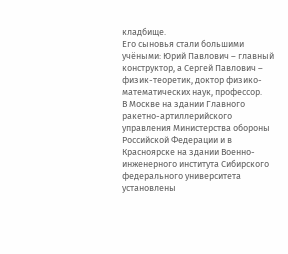кладбище.
Его сыновья стали большими учёными: Юрий Павлович – главный конструктор, а Сергей Павлович – физик-теоретик, доктор физико-математических наук, профессор.
В Москве на здании Главного ракетно-артиллерийского управления Министерства обороны Российской Федерации и в Красноярске на здании Военно-инженерного института Сибирского федерального университета установлены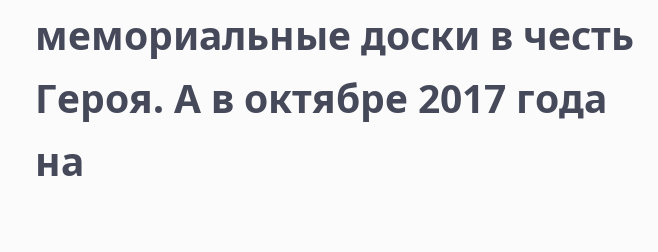мемориальные доски в честь Героя. А в октябре 2017 года на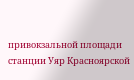привокзальной площади станции Уяр Красноярской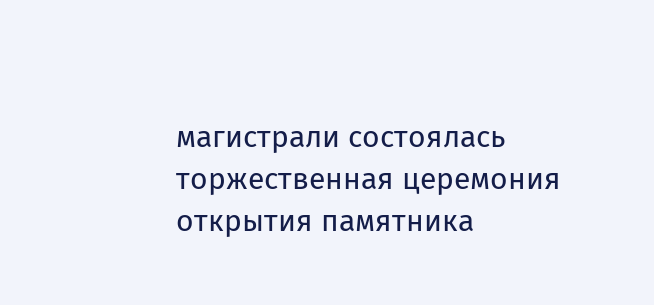магистрали состоялась торжественная церемония открытия памятника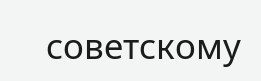советскому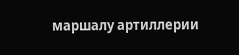маршалу артиллерии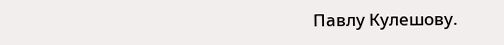Павлу Кулешову.